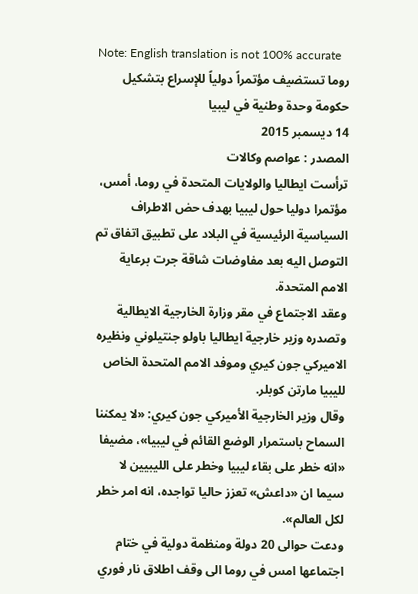Note: English translation is not 100% accurate
روما تستضيف مؤتمراً دولياً للإسراع بتشكيل حكومة وحدة وطنية في ليبيا
14 ديسمبر 2015
المصدر : عواصم وكالات
ترأست ايطاليا والولايات المتحدة في روما، أمس، مؤتمرا دوليا حول ليبيا بهدف حض الاطراف السياسية الرئيسية في البلاد على تطبيق اتفاق تم التوصل اليه بعد مفاوضات شاقة جرت برعاية الامم المتحدة.
وعقد الاجتماع في مقر وزارة الخارجية الايطالية وتصدره وزير خارجية ايطاليا باولو جنتيلوني ونظيره الاميركي جون كيري وموفد الامم المتحدة الخاص لليبيا مارتن كوبلر.
وقال وزير الخارجية الأميركي جون كيري: «لا يمكننا السماح باستمرار الوضع القائم في ليبيا»، مضيفا «انه خطر على بقاء ليبيا وخطر على الليبيين لا سيما ان «داعش» تعزز حاليا تواجده، انه امر خطر لكل العالم».
ودعت حوالى 20 دولة ومنظمة دولية في ختام اجتماعها امس في روما الى وقف اطلاق نار فوري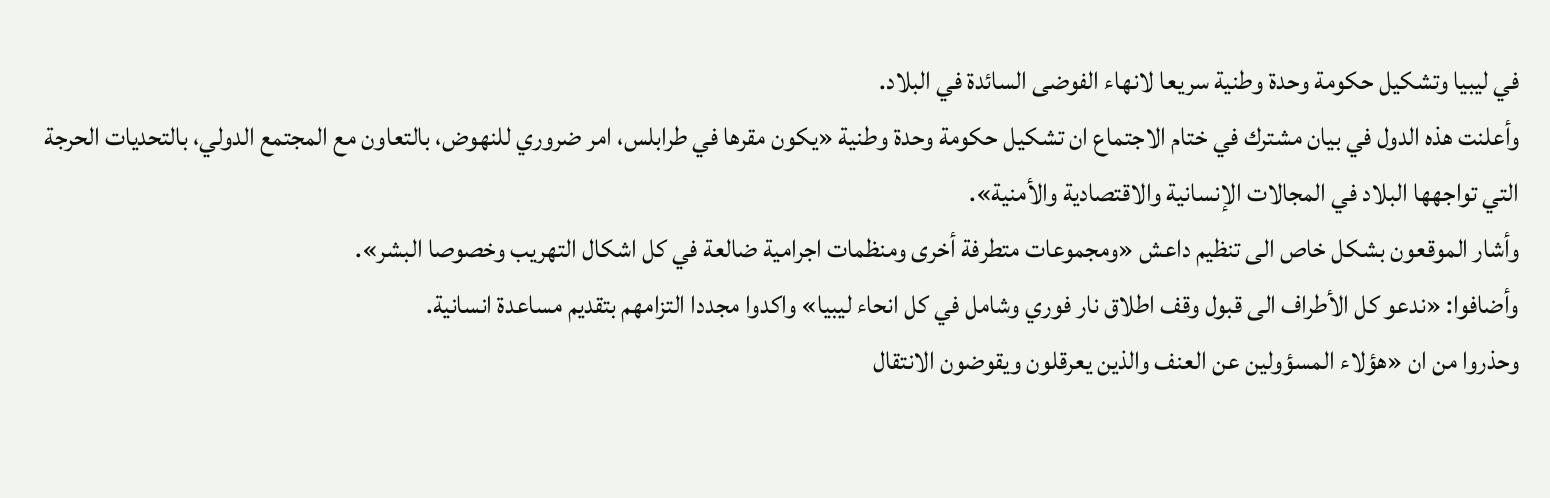في ليبيا وتشكيل حكومة وحدة وطنية سريعا لانهاء الفوضى السائدة في البلاد.
وأعلنت هذه الدول في بيان مشترك في ختام الاجتماع ان تشكيل حكومة وحدة وطنية «يكون مقرها في طرابلس، امر ضروري للنهوض، بالتعاون مع المجتمع الدولي، بالتحديات الحرجة التي تواجهها البلاد في المجالات الإنسانية والاقتصادية والأمنية».
وأشار الموقعون بشكل خاص الى تنظيم داعش «ومجموعات متطرفة أخرى ومنظمات اجرامية ضالعة في كل اشكال التهريب وخصوصا البشر».
وأضافوا: «ندعو كل الأطراف الى قبول وقف اطلاق نار فوري وشامل في كل انحاء ليبيا» واكدوا مجددا التزامهم بتقديم مساعدة انسانية.
وحذروا من ان «هؤلاء المسؤولين عن العنف والذين يعرقلون ويقوضون الانتقال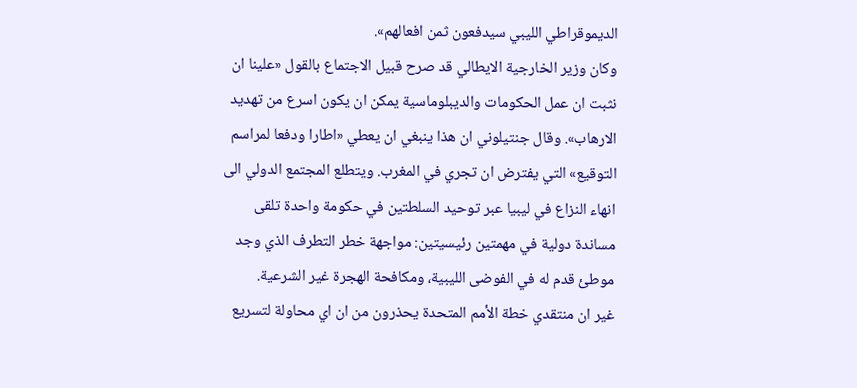الديموقراطي الليبي سيدفعون ثمن افعالهم».
وكان وزير الخارجية الايطالي قد صرح قبيل الاجتماع بالقول «علينا ان نثبت ان عمل الحكومات والديبلوماسية يمكن ان يكون اسرع من تهديد الارهاب». وقال جنتيلوني ان هذا ينبغي ان يعطي «اطارا ودفعا لمراسم التوقيع» التي يفترض ان تجري في المغرب. ويتطلع المجتمع الدولي الى انهاء النزاع في ليبيا عبر توحيد السلطتين في حكومة واحدة تلقى مساندة دولية في مهمتين رئيسيتين: مواجهة خطر التطرف الذي وجد موطئ قدم له في الفوضى الليبية، ومكافحة الهجرة غير الشرعية.
غير ان منتقدي خطة الأمم المتحدة يحذرون من ان اي محاولة لتسريع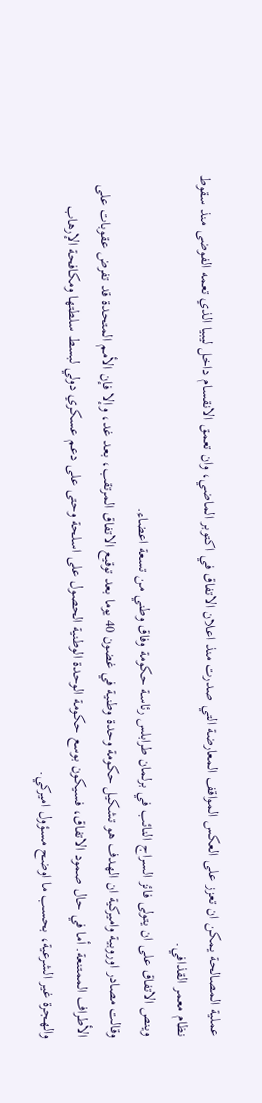عملية المصالحة يمكن ان تعزز على العكس المواقف المعارضة التي صدرت منذ اعلان الاتفاق في اكتوبر الماضي، وان تعمق الانقسام داخل ليبيا الذي تعمه الفوضى منذ سقوط نظام معمر القذافي.
وينص الاتفاق على ان يتولى فائز السراج النائب في برلمان طرابلس رئاسة حكومة وفاق وطني من تسعة اعضاء.
وقالت مصادر اوروبية واميركية ان الهدف هو تشكيل حكومة وحدة وطنية في غضون 40 يوما بعد توقيع الاتفاق المرتقب، بعد غد، وإلا فإن الأمم المتحدة قد تفرض عقوبات على الأطراف الممتنعة. أما في حال صمود الاتفاق، فسيكون بوسع حكومة الوحدة الوطنية الحصول على اسلحة وحتى على دعم عسكري دولي لبسط سلطتها ومكافحة الإرهاب والهجرة غير الشرعية، بحسب ما اوضح مسؤول اميركي.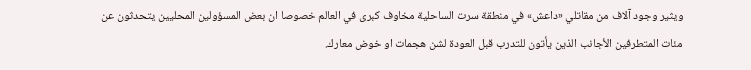ويثير وجود آلاف من مقاتلي «داعش» في منطقة سرت الساحلية مخاوف كبرى في العالم خصوصا ان بعض المسؤولين المحليين يتحدثون عن مئات المتطرفين الأجانب الذين يأتون للتدرب قبل العودة لشن هجمات او خوض معارك.